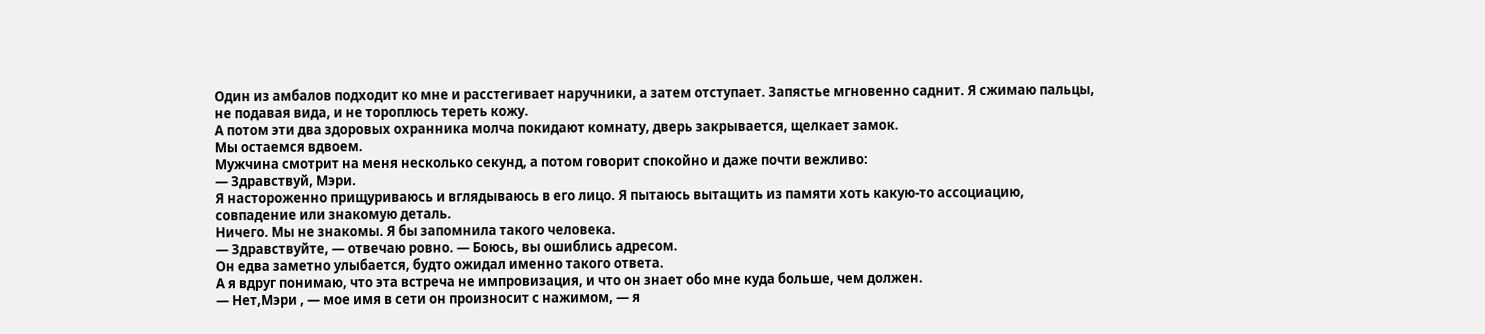Один из амбалов подходит ко мне и расстегивает наручники, а затем отступает. Запястье мгновенно саднит. Я сжимаю пальцы, не подавая вида, и не тороплюсь тереть кожу.
А потом эти два здоровых охранника молча покидают комнату, дверь закрывается, щелкает замок.
Мы остаемся вдвоем.
Мужчина смотрит на меня несколько секунд, а потом говорит спокойно и даже почти вежливо:
— Здравствуй, Мэри.
Я настороженно прищуриваюсь и вглядываюсь в его лицо. Я пытаюсь вытащить из памяти хоть какую-то ассоциацию, совпадение или знакомую деталь.
Ничего. Мы не знакомы. Я бы запомнила такого человека.
— Здравствуйте, — отвечаю ровно. — Боюсь, вы ошиблись адресом.
Он едва заметно улыбается, будто ожидал именно такого ответа.
А я вдруг понимаю, что эта встреча не импровизация, и что он знает обо мне куда больше, чем должен.
— Нет,Мэри , — мое имя в сети он произносит с нажимом, — я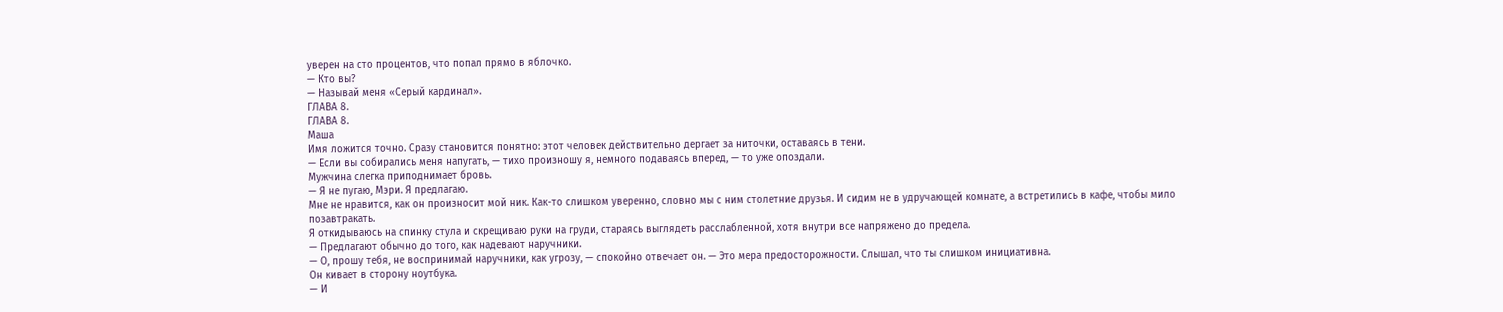уверен на сто процентов, что попал прямо в яблочко.
— Кто вы?
— Называй меня «Серый кардинал».
ГЛАВА 8.
ГЛАВА 8.
Маша
Имя ложится точно. Сразу становится понятно: этот человек действительно дергает за ниточки, оставаясь в тени.
— Если вы собирались меня напугать, — тихо произношу я, немного подаваясь вперед, — то уже опоздали.
Мужчина слегка приподнимает бровь.
— Я не пугаю, Мэри. Я предлагаю.
Мне не нравится, как он произносит мой ник. Как-то слишком уверенно, словно мы с ним столетние друзья. И сидим не в удручающей комнате, а встретились в кафе, чтобы мило позавтракать.
Я откидываюсь на спинку стула и скрещиваю руки на груди, стараясь выглядеть расслабленной, хотя внутри все напряжено до предела.
— Предлагают обычно до того, как надевают наручники.
— О, прошу тебя, не воспринимай наручники, как угрозу, — спокойно отвечает он. — Это мера предосторожности. Слышал, что ты слишком инициативна.
Он кивает в сторону ноутбука.
— И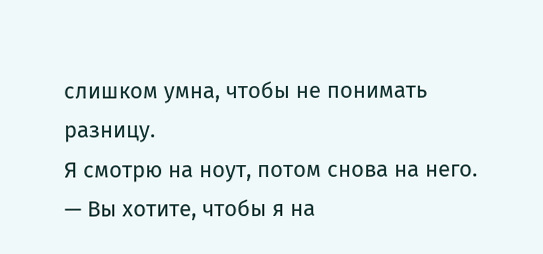слишком умна, чтобы не понимать разницу.
Я смотрю на ноут, потом снова на него.
— Вы хотите, чтобы я на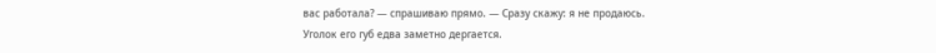вас работала? — спрашиваю прямо. — Сразу скажу: я не продаюсь.
Уголок его губ едва заметно дергается.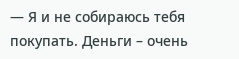— Я и не собираюсь тебя покупать. Деньги – очень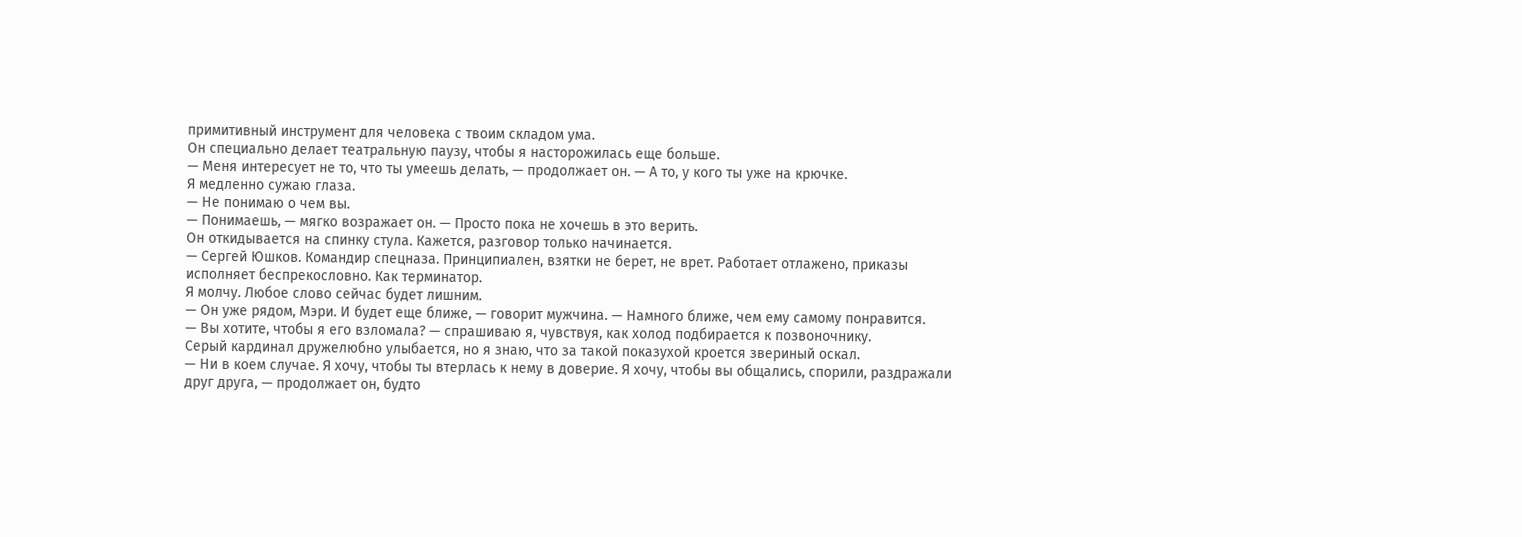примитивный инструмент для человека с твоим складом ума.
Он специально делает театральную паузу, чтобы я насторожилась еще больше.
— Меня интересует не то, что ты умеешь делать, — продолжает он. — А то, у кого ты уже на крючке.
Я медленно сужаю глаза.
— Не понимаю о чем вы.
— Понимаешь, — мягко возражает он. — Просто пока не хочешь в это верить.
Он откидывается на спинку стула. Кажется, разговор только начинается.
— Сергей Юшков. Командир спецназа. Принципиален, взятки не берет, не врет. Работает отлажено, приказы исполняет беспрекословно. Как терминатор.
Я молчу. Любое слово сейчас будет лишним.
— Он уже рядом, Мэри. И будет еще ближе, — говорит мужчина. — Намного ближе, чем ему самому понравится.
— Вы хотите, чтобы я его взломала? — спрашиваю я, чувствуя, как холод подбирается к позвоночнику.
Серый кардинал дружелюбно улыбается, но я знаю, что за такой показухой кроется звериный оскал.
— Ни в коем случае. Я хочу, чтобы ты втерлась к нему в доверие. Я хочу, чтобы вы общались, спорили, раздражали друг друга, — продолжает он, будто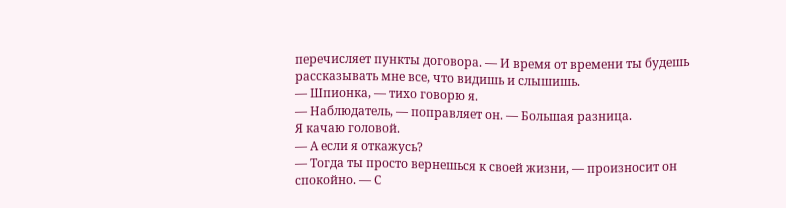перечисляет пункты договора. — И время от времени ты будешь рассказывать мне все, что видишь и слышишь.
— Шпионка, — тихо говорю я.
— Наблюдатель, — поправляет он. — Большая разница.
Я качаю головой.
— А если я откажусь?
— Тогда ты просто вернешься к своей жизни, — произносит он спокойно. — С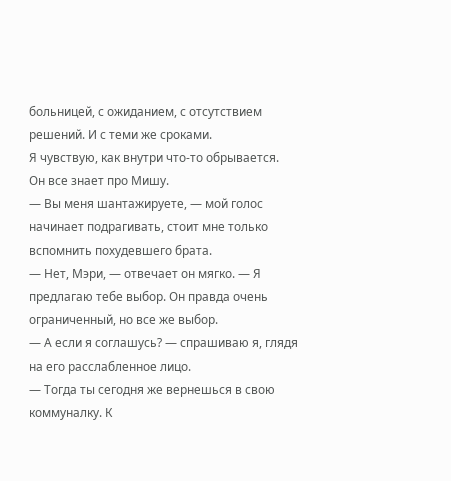больницей, с ожиданием, с отсутствием решений. И с теми же сроками.
Я чувствую, как внутри что-то обрывается.
Он все знает про Мишу.
— Вы меня шантажируете, — мой голос начинает подрагивать, стоит мне только вспомнить похудевшего брата.
— Нет, Мэри, — отвечает он мягко. — Я предлагаю тебе выбор. Он правда очень ограниченный, но все же выбор.
— А если я соглашусь? — спрашиваю я, глядя на его расслабленное лицо.
— Тогда ты сегодня же вернешься в свою коммуналку. К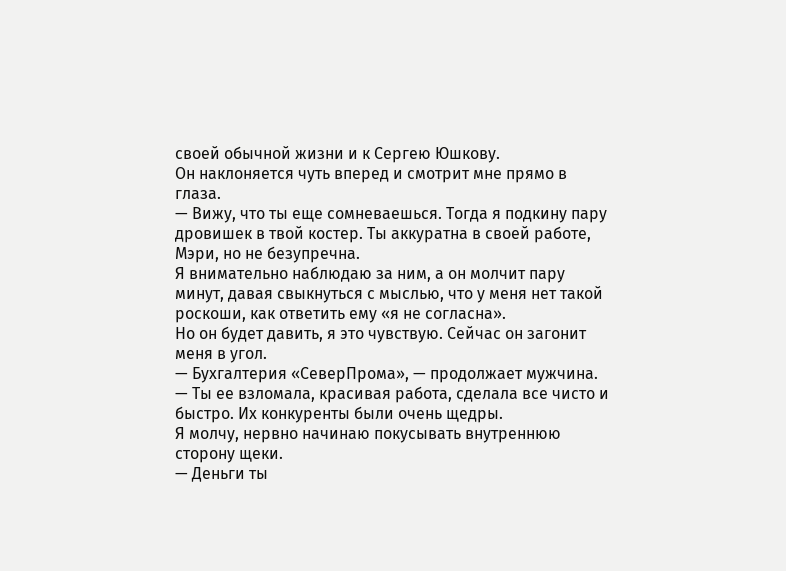своей обычной жизни и к Сергею Юшкову.
Он наклоняется чуть вперед и смотрит мне прямо в глаза.
— Вижу, что ты еще сомневаешься. Тогда я подкину пару дровишек в твой костер. Ты аккуратна в своей работе, Мэри, но не безупречна.
Я внимательно наблюдаю за ним, а он молчит пару минут, давая свыкнуться с мыслью, что у меня нет такой роскоши, как ответить ему «я не согласна».
Но он будет давить, я это чувствую. Сейчас он загонит меня в угол.
— Бухгалтерия «СеверПрома», — продолжает мужчина. — Ты ее взломала, красивая работа, сделала все чисто и быстро. Их конкуренты были очень щедры.
Я молчу, нервно начинаю покусывать внутреннюю сторону щеки.
— Деньги ты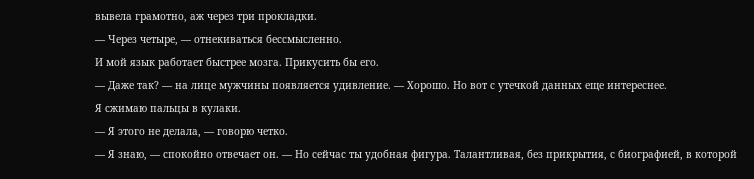вывела грамотно, аж через три прокладки.
— Через четыре, — отнекиваться бессмысленно.
И мой язык работает быстрее мозга. Прикусить бы его.
— Даже так? — на лице мужчины появляется удивление. — Хорошо. Но вот с утечкой данных еще интереснее.
Я сжимаю пальцы в кулаки.
— Я этого не делала, — говорю четко.
— Я знаю, — спокойно отвечает он. — Но сейчас ты удобная фигура. Талантливая, без прикрытия, с биографией, в которой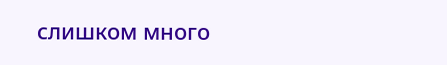слишком много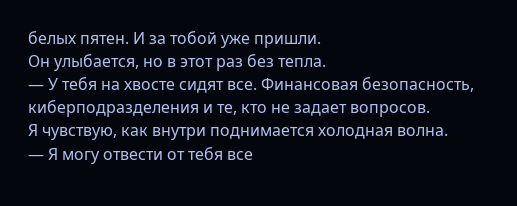белых пятен. И за тобой уже пришли.
Он улыбается, но в этот раз без тепла.
— У тебя на хвосте сидят все. Финансовая безопасность, киберподразделения и те, кто не задает вопросов.
Я чувствую, как внутри поднимается холодная волна.
— Я могу отвести от тебя все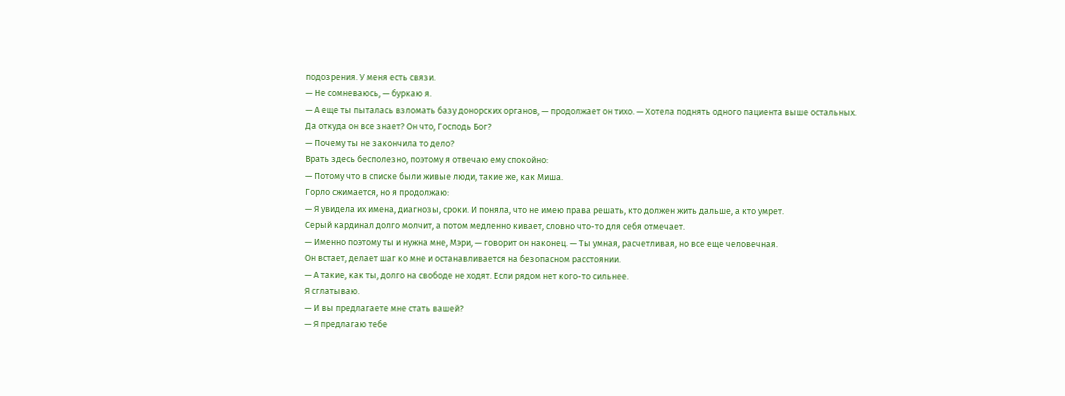подозрения. У меня есть связи.
— Не сомневаюсь, — буркаю я.
— А еще ты пыталась взломать базу донорских органов, — продолжает он тихо. — Хотела поднять одного пациента выше остальных.
Да откуда он все знает? Он что, Господь Бог?
— Почему ты не закончила то дело?
Врать здесь бесполезно, поэтому я отвечаю ему спокойно:
— Потому что в списке были живые люди, такие же, как Миша.
Горло сжимается, но я продолжаю:
— Я увидела их имена, диагнозы, сроки. И поняла, что не имею права решать, кто должен жить дальше, а кто умрет.
Серый кардинал долго молчит, а потом медленно кивает, словно что-то для себя отмечает.
— Именно поэтому ты и нужна мне, Мэри, — говорит он наконец. — Ты умная, расчетливая, но все еще человечная.
Он встает, делает шаг ко мне и останавливается на безопасном расстоянии.
— А такие, как ты, долго на свободе не ходят. Если рядом нет кого-то сильнее.
Я сглатываю.
— И вы предлагаете мне стать вашей?
— Я предлагаю тебе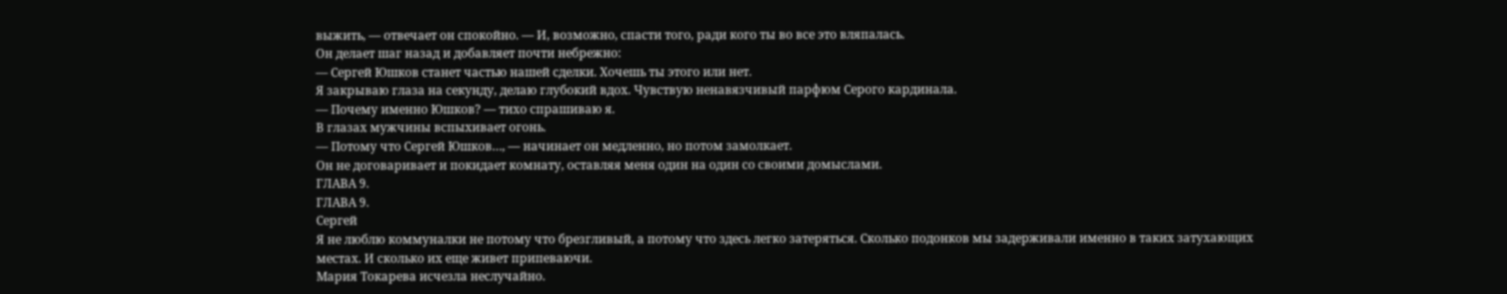выжить, — отвечает он спокойно. — И, возможно, спасти того, ради кого ты во все это вляпалась.
Он делает шаг назад и добавляет почти небрежно:
— Сергей Юшков станет частью нашей сделки. Хочешь ты этого или нет.
Я закрываю глаза на секунду, делаю глубокий вдох. Чувствую ненавязчивый парфюм Серого кардинала.
— Почему именно Юшков? — тихо спрашиваю я.
В глазах мужчины вспыхивает огонь.
— Потому что Сергей Юшков…, — начинает он медленно, но потом замолкает.
Он не договаривает и покидает комнату, оставляя меня один на один со своими домыслами.
ГЛАВА 9.
ГЛАВА 9.
Сергей
Я не люблю коммуналки не потому что брезгливый, а потому что здесь легко затеряться. Сколько подонков мы задерживали именно в таких затухающих местах. И сколько их еще живет припеваючи.
Мария Токарева исчезла неслучайно.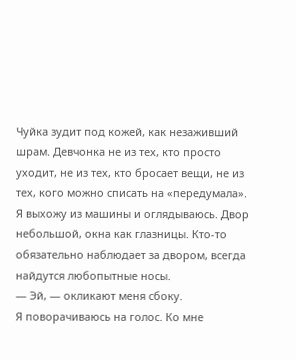Чуйка зудит под кожей, как незаживший шрам. Девчонка не из тех, кто просто уходит, не из тех, кто бросает вещи, не из тех, кого можно списать на «передумала».
Я выхожу из машины и оглядываюсь. Двор небольшой, окна как глазницы. Кто-то обязательно наблюдает за двором, всегда найдутся любопытные носы.
— Эй, — окликают меня сбоку.
Я поворачиваюсь на голос. Ко мне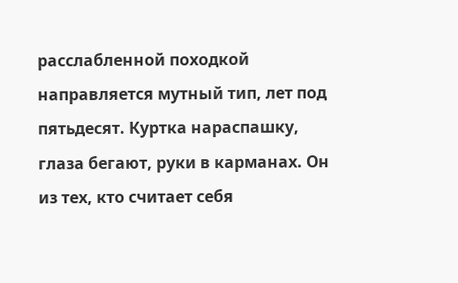расслабленной походкой направляется мутный тип, лет под пятьдесят. Куртка нараспашку, глаза бегают, руки в карманах. Он из тех, кто считает себя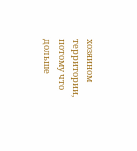хозяином территории, потому что дольше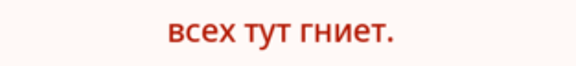всех тут гниет.